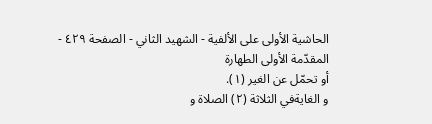الحاشية الأولى على الألفية - الشهيد الثاني - الصفحة ٤٢٩ - المقدّمة الأولى الطهارة
أو تحمّل عن الغير (١).
و الغايةفي الثلاثة (٢) الصلاة و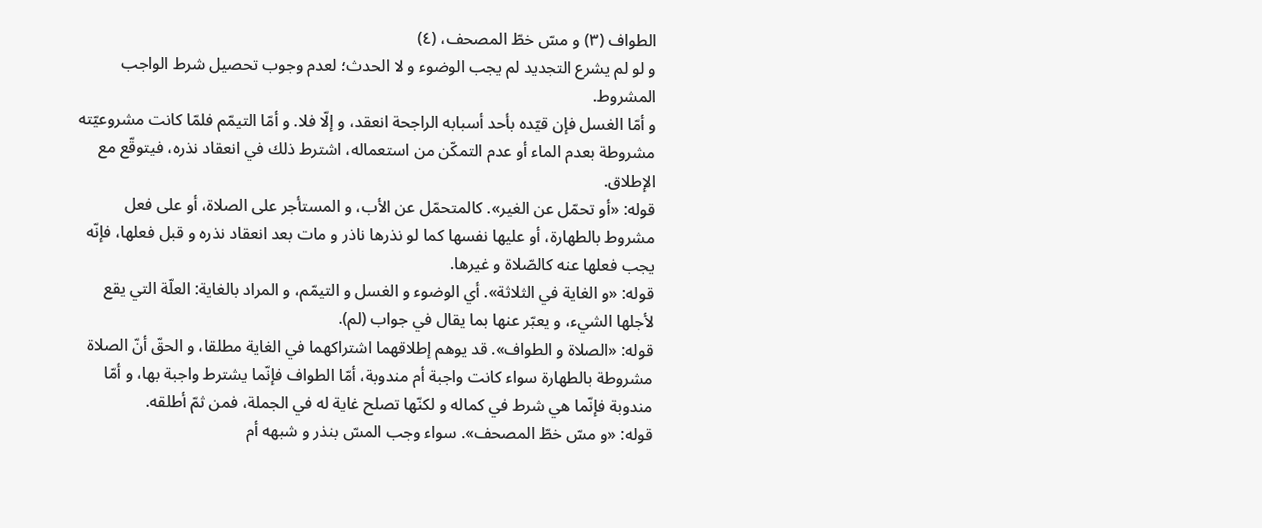الطواف (٣) و مسّ خطّ المصحف، (٤)
و لو لم يشرع التجديد لم يجب الوضوء و لا الحدث؛ لعدم وجوب تحصيل شرط الواجب المشروط.
و أمّا الغسل فإن قيّده بأحد أسبابه الراجحة انعقد، و إلّا فلا. و أمّا التيمّم فلمّا كانت مشروعيّته مشروطة بعدم الماء أو عدم التمكّن من استعماله، اشترط ذلك في انعقاد نذره، فيتوقّع مع الإطلاق.
قوله: «أو تحمّل عن الغير». كالمتحمّل عن الأب، و المستأجر على الصلاة، أو على فعل مشروط بالطهارة، أو عليها نفسها كما لو نذرها ناذر و مات بعد انعقاد نذره و قبل فعلها، فإنّه يجب فعلها عنه كالصّلاة و غيرها.
قوله: «و الغاية في الثلاثة». أي الوضوء و الغسل و التيمّم، و المراد بالغاية: العلّة التي يقع لأجلها الشيء، و يعبّر عنها بما يقال في جواب (لم).
قوله: «الصلاة و الطواف». قد يوهم إطلاقهما اشتراكهما في الغاية مطلقا، و الحقّ أنّ الصلاة مشروطة بالطهارة سواء كانت واجبة أم مندوبة، أمّا الطواف فإنّما يشترط واجبة بها، و أمّا مندوبة فإنّما هي شرط في كماله و لكنّها تصلح غاية له في الجملة، فمن ثمّ أطلقه.
قوله: «و مسّ خطّ المصحف». سواء وجب المسّ بنذر و شبهه أم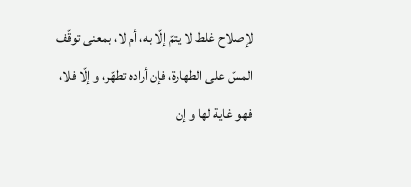لإصلاح غلط لا يتمّ إلّا به، أم لا، بمعنى توقّف المسّ على الطهارة، فإن أراده تطهّر، و إلّا فلا، فهو غاية لها و إن